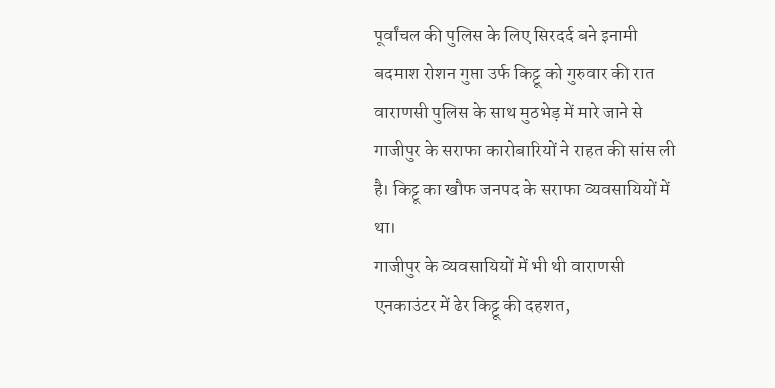पूर्वांचल की पुलिस के लिए सिरदर्द बने इनामी बदमाश रोशन गुप्ता उर्फ किट्टू को गुरुवार की रात वाराणसी पुलिस के साथ मुठभेड़ में मारे जाने से गाजीपुर के सराफा कारोबारियों ने राहत की सांस ली है। किट्टू का खौफ जनपद के सराफा व्यवसायियों में था।
गाजीपुर के व्यवसायियों में भी थी वाराणसी एनकाउंटर में ढेर किट्टू की दहशत,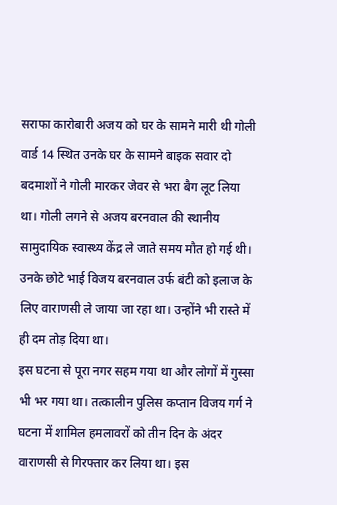सराफा कारोबारी अजय को घर के सामने मारी थी गोली
वार्ड 14 स्थित उनके घर के सामने बाइक सवार दो बदमाशों ने गोली मारकर जेवर से भरा बैग लूट लिया था। गोली लगने से अजय बरनवाल की स्थानीय सामुदायिक स्वास्थ्य केंद्र ले जाते समय मौत हो गई थी। उनके छोटे भाई विजय बरनवाल उर्फ बंटी को इलाज के लिए वाराणसी ले जाया जा रहा था। उन्होंने भी रास्ते में ही दम तोड़ दिया था।
इस घटना से पूरा नगर सहम गया था और लोगों में गुस्सा भी भर गया था। तत्कालीन पुलिस कप्तान विजय गर्ग ने घटना में शामिल हमलावरों को तीन दिन के अंदर वाराणसी से गिरफ्तार कर लिया था। इस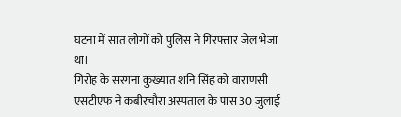घटना में सात लोगों को पुलिस ने गिरफ्तार जेल भेजा था।
गिरोह के सरगना कुख्यात शनि सिंह को वाराणसी एसटीएफ ने कबीरचौरा अस्पताल के पास 30 जुलाई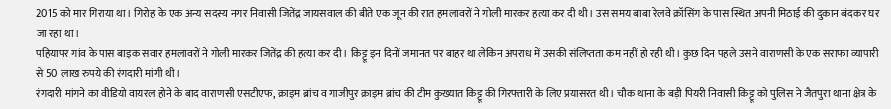2015 को मार गिराया था। गिरोह के एक अन्य सदस्य नगर निवासी जितेंद्र जायसवाल की बीते एक जून की रात हमलावरों ने गोली मारकर हत्या कर दी थी। उस समय बाबा रेलवे क्रॉसिंग के पास स्थित अपनी मिठाई की दुकान बंदकर घर जा रहा था।
पहियापर गांव के पास बाइक सवार हमलावरों ने गोली मारकर जितेंद्र की हत्या कर दी। किट्टू इन दिनों जमानत पर बाहर था लेकिन अपराध में उसकी संलिप्तता कम नहीं हो रही थी। कुछ दिन पहले उसने वाराणसी के एक सराफा व्यापारी से 50 लाख रुपये की रंगदारी मांगी थी।
रंगदारी मांगने का वीडियो वायरल होने के बाद वाराणसी एसटीएफ, क्राइम ब्रांच व गाजीपुर क्राइम ब्रांच की टीम कुख्यात किट्टू की गिरफ्तारी के लिए प्रयासरत थी। चौक थाना के बड़ी पियरी निवासी किट्टू को पुलिस ने जैतपुरा थाना क्षेत्र के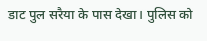डाट पुल सरैया के पास देखा। पुलिस को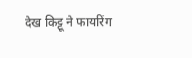देख किट्टू ने फायरिंग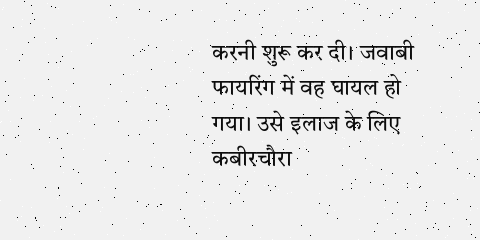करनी शुरू कर दी। जवाबी फायरिंग में वह घायल हो गया। उसे इलाज के लिए कबीरचौरा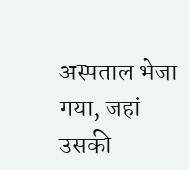अस्पताल भेजा गया, जहां उसकी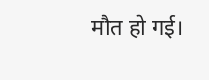मौत हो गई।